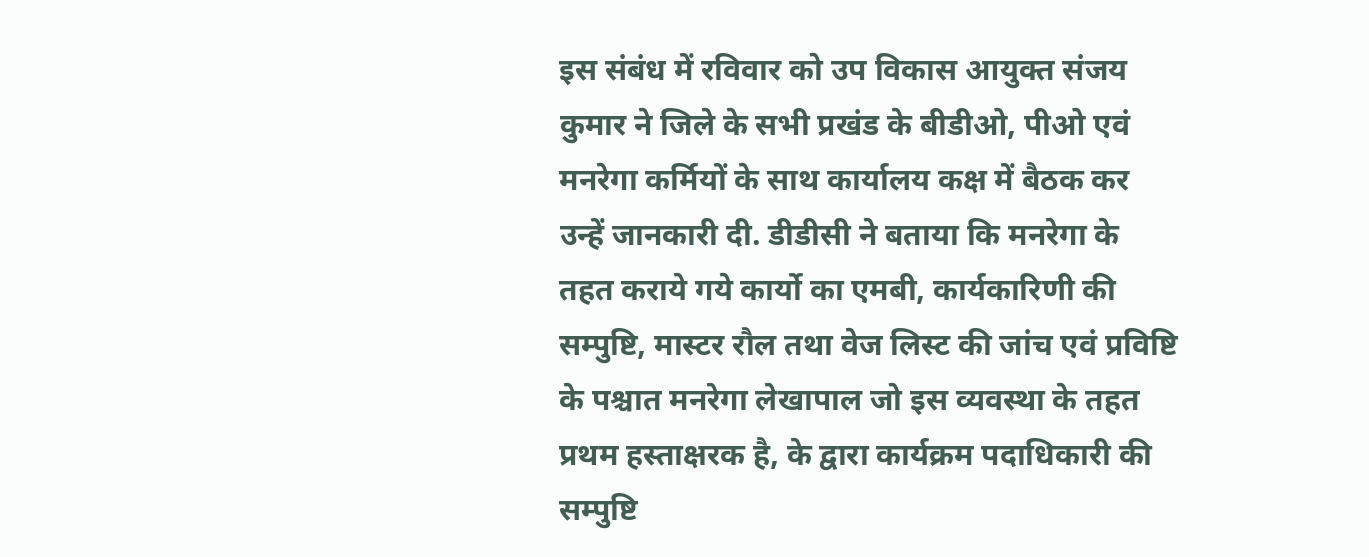इस संबंध में रविवार को उप विकास आयुक्त संजय कुमार ने जिले के सभी प्रखंड के बीडीओ, पीओ एवं मनरेगा कर्मियों के साथ कार्यालय कक्ष में बैठक कर उन्हें जानकारी दी. डीडीसी ने बताया कि मनरेगा के तहत कराये गये कार्यो का एमबी, कार्यकारिणी की सम्पुष्टि, मास्टर रौल तथा वेज लिस्ट की जांच एवं प्रविष्टि के पश्चात मनरेगा लेखापाल जो इस व्यवस्था के तहत प्रथम हस्ताक्षरक है, के द्वारा कार्यक्रम पदाधिकारी की सम्पुष्टि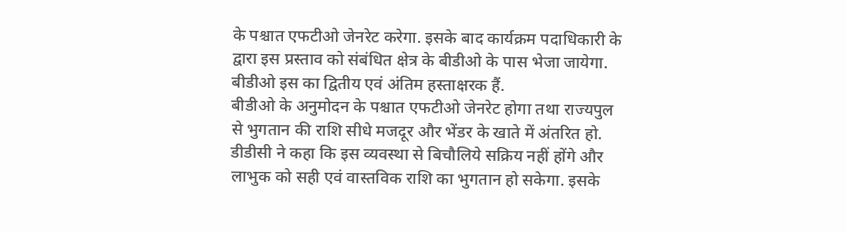के पश्चात एफटीओ जेनरेट करेगा. इसके बाद कार्यक्रम पदाधिकारी के द्वारा इस प्रस्ताव को संबंधित क्षेत्र के बीडीओ के पास भेजा जायेगा. बीडीओ इस का द्वितीय एवं अंतिम हस्ताक्षरक हैं.
बीडीओ के अनुमोदन के पश्चात एफटीओ जेनरेट होगा तथा राज्यपुल से भुगतान की राशि सीधे मजदूर और भेंडर के खाते में अंतरित हो. डीडीसी ने कहा कि इस व्यवस्था से बिचौलिये सक्रिय नहीं होंगे और लाभुक को सही एवं वास्तविक राशि का भुगतान हो सकेगा. इसके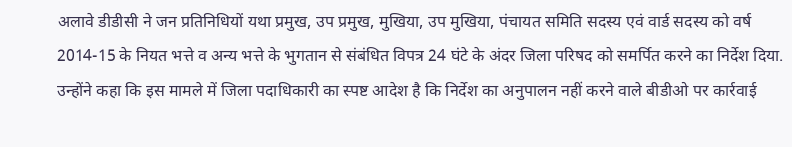अलावे डीडीसी ने जन प्रतिनिधियों यथा प्रमुख, उप प्रमुख, मुखिया, उप मुखिया, पंचायत समिति सदस्य एवं वार्ड सदस्य को वर्ष 2014-15 के नियत भत्ते व अन्य भत्ते के भुगतान से संबंधित विपत्र 24 घंटे के अंदर जिला परिषद को समर्पित करने का निर्देश दिया. उन्होंने कहा कि इस मामले में जिला पदाधिकारी का स्पष्ट आदेश है कि निर्देश का अनुपालन नहीं करने वाले बीडीओ पर कार्रवाई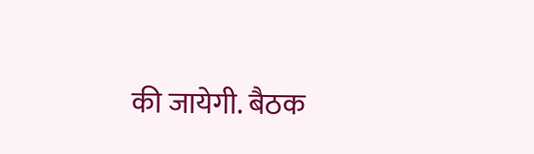की जायेगी. बैठक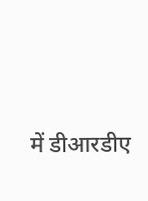में डीआरडीए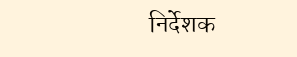निर्देशक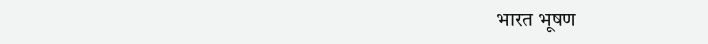भारत भूषण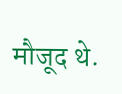मौजूद थे.